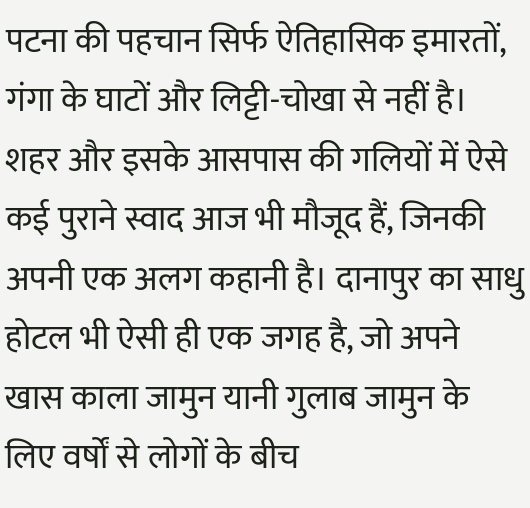पटना की पहचान सिर्फ ऐतिहासिक इमारतों, गंगा के घाटों और लिट्टी-चोखा से नहीं है। शहर और इसके आसपास की गलियों में ऐसे कई पुराने स्वाद आज भी मौजूद हैं, जिनकी अपनी एक अलग कहानी है। दानापुर का साधु होटल भी ऐसी ही एक जगह है, जो अपने खास काला जामुन यानी गुलाब जामुन के लिए वर्षों से लोगों के बीच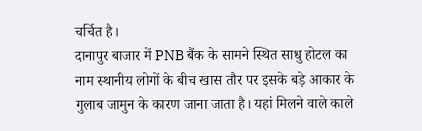चर्चित है।
दानापुर बाजार में PNB बैंक के सामने स्थित साधु होटल का नाम स्थानीय लोगों के बीच खास तौर पर इसके बड़े आकार के गुलाब जामुन के कारण जाना जाता है। यहां मिलने वाले काले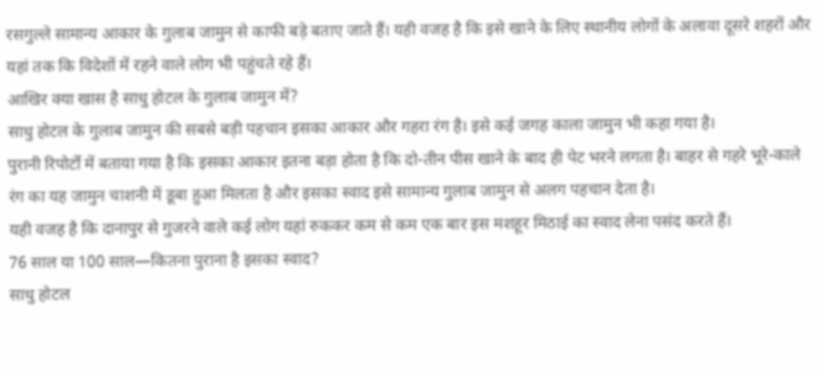रसगुल्ले सामान्य आकार के गुलाब जामुन से काफी बड़े बताए जाते हैं। यही वजह है कि इसे खाने के लिए स्थानीय लोगों के अलावा दूसरे शहरों और यहां तक कि विदेशों में रहने वाले लोग भी पहुंचते रहे हैं।
आखिर क्या खास है साधु होटल के गुलाब जामुन में?
साधु होटल के गुलाब जामुन की सबसे बड़ी पहचान इसका आकार और गहरा रंग है। इसे कई जगह काला जामुन भी कहा गया है।
पुरानी रिपोर्टों में बताया गया है कि इसका आकार इतना बड़ा होता है कि दो-तीन पीस खाने के बाद ही पेट भरने लगता है। बाहर से गहरे भूरे-काले रंग का यह जामुन चाशनी में डूबा हुआ मिलता है और इसका स्वाद इसे सामान्य गुलाब जामुन से अलग पहचान देता है।
यही वजह है कि दानापुर से गुजरने वाले कई लोग यहां रुककर कम से कम एक बार इस मशहूर मिठाई का स्वाद लेना पसंद करते हैं।
76 साल या 100 साल—कितना पुराना है इसका स्वाद?
साधु होटल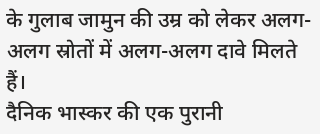के गुलाब जामुन की उम्र को लेकर अलग-अलग स्रोतों में अलग-अलग दावे मिलते हैं।
दैनिक भास्कर की एक पुरानी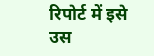रिपोर्ट में इसे उस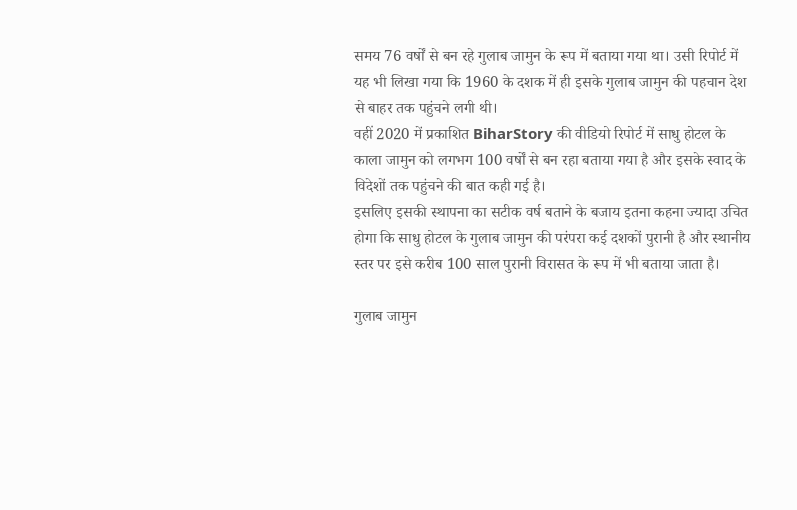समय 76 वर्षों से बन रहे गुलाब जामुन के रूप में बताया गया था। उसी रिपोर्ट में यह भी लिखा गया कि 1960 के दशक में ही इसके गुलाब जामुन की पहचान देश से बाहर तक पहुंचने लगी थी।
वहीं 2020 में प्रकाशित BiharStory की वीडियो रिपोर्ट में साधु होटल के काला जामुन को लगभग 100 वर्षों से बन रहा बताया गया है और इसके स्वाद के विदेशों तक पहुंचने की बात कही गई है।
इसलिए इसकी स्थापना का सटीक वर्ष बताने के बजाय इतना कहना ज्यादा उचित होगा कि साधु होटल के गुलाब जामुन की परंपरा कई दशकों पुरानी है और स्थानीय स्तर पर इसे करीब 100 साल पुरानी विरासत के रूप में भी बताया जाता है।

गुलाब जामुन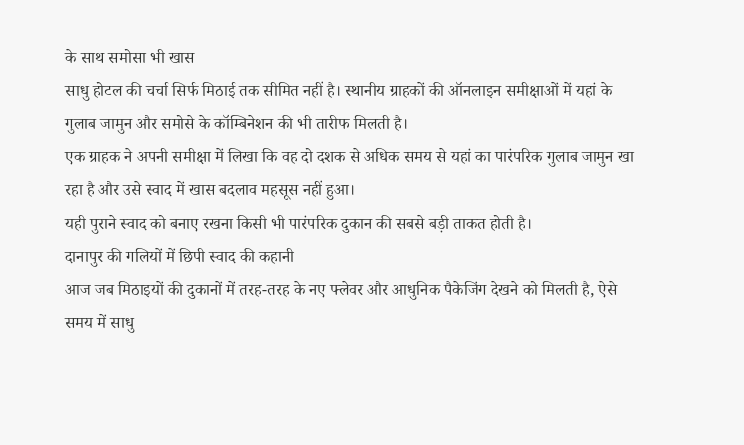के साथ समोसा भी खास
साधु होटल की चर्चा सिर्फ मिठाई तक सीमित नहीं है। स्थानीय ग्राहकों की ऑनलाइन समीक्षाओं में यहां के गुलाब जामुन और समोसे के कॉम्बिनेशन की भी तारीफ मिलती है।
एक ग्राहक ने अपनी समीक्षा में लिखा कि वह दो दशक से अधिक समय से यहां का पारंपरिक गुलाब जामुन खा रहा है और उसे स्वाद में खास बदलाव महसूस नहीं हुआ।
यही पुराने स्वाद को बनाए रखना किसी भी पारंपरिक दुकान की सबसे बड़ी ताकत होती है।
दानापुर की गलियों में छिपी स्वाद की कहानी
आज जब मिठाइयों की दुकानों में तरह-तरह के नए फ्लेवर और आधुनिक पैकेजिंग देखने को मिलती है, ऐसे समय में साधु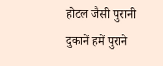होटल जैसी पुरानी दुकानें हमें पुराने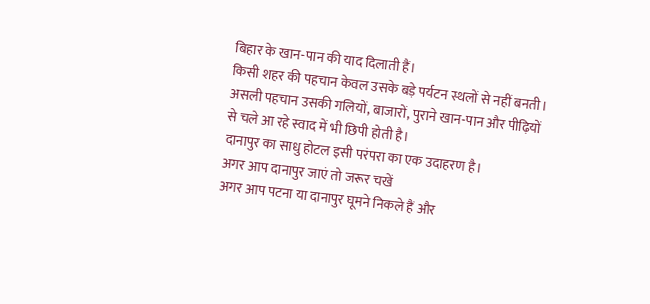बिहार के खान-पान की याद दिलाती हैं।
किसी शहर की पहचान केवल उसके बड़े पर्यटन स्थलों से नहीं बनती। असली पहचान उसकी गलियों, बाजारों, पुराने खान-पान और पीढ़ियों से चले आ रहे स्वाद में भी छिपी होती है।
दानापुर का साधु होटल इसी परंपरा का एक उदाहरण है।
अगर आप दानापुर जाएं तो जरूर चखें
अगर आप पटना या दानापुर घूमने निकले हैं और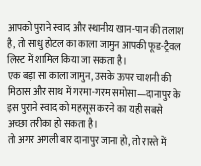आपको पुराने स्वाद और स्थानीय खान-पान की तलाश है, तो साधु होटल का काला जामुन आपकी फूड-ट्रैवल लिस्ट में शामिल किया जा सकता है।
एक बड़ा सा काला जामुन, उसके ऊपर चाशनी की मिठास और साथ में गरमा-गरम समोसा—दानापुर के इस पुराने स्वाद को महसूस करने का यही सबसे अच्छा तरीका हो सकता है।
तो अगर अगली बार दानापुर जाना हो, तो रास्ते में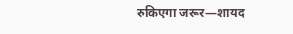रुकिएगा जरूर—शायद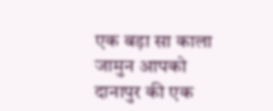एक बड़ा सा काला जामुन आपको दानापुर की एक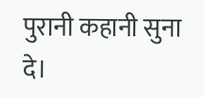पुरानी कहानी सुना दे।